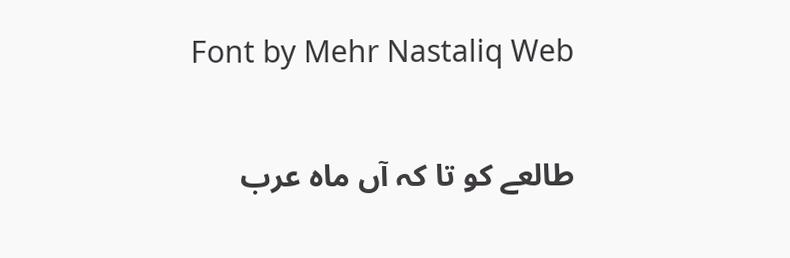Font by Mehr Nastaliq Web

طالعے کو تا کہ آں ماہ عرب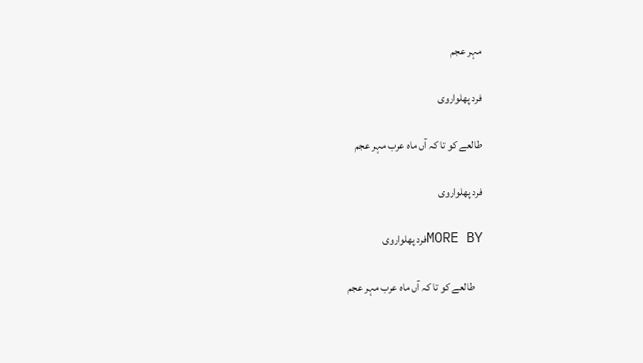مہر عجم

فرد پھلواروی

طالعے کو تا کہ آں ماہ عرب مہر عجم

فرد پھلواروی

MORE BYفرد پھلواروی

    طالعے کو تا کہ آں ماہ عرب مہر عجم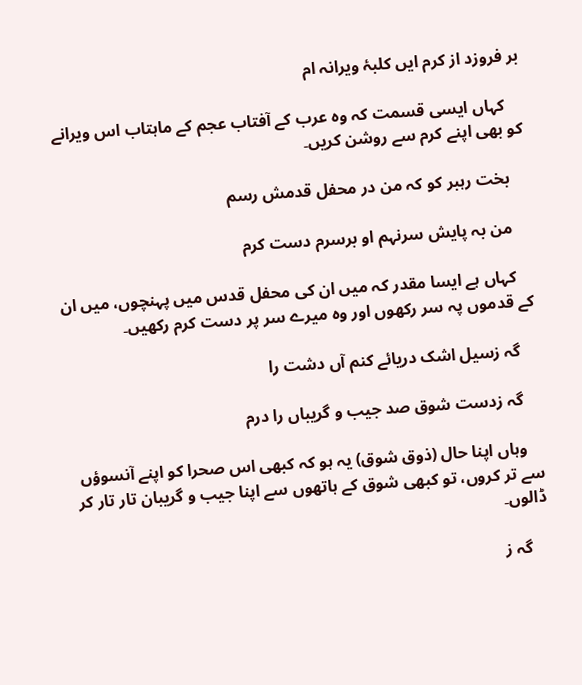بر فروزد از کرم ایں کلبۂ ویرانہ ام

    کہاں ایسی قسمت کہ وہ عرب کے آفتاب عجم کے ماہتاب اس ویرانے کو بھی اپنے کرم سے روشن کریں۔

    بخت رہبر کو کہ من در محفل قدمش رسم

    من بہ پایش سرنہم او برسرم دست کرم

    کہاں ہے ایسا مقدر کہ میں ان کی محفل قدس میں پہنچوں، میں ان کے قدموں پہ سر رکھوں اور وہ میرے سر پر دست کرم رکھیں۔

    گہ زسیل اشک دریائے کنم آں دشت را

    گہ زدست شوق صد جیب و گریباں را درم

    وہاں اپنا حال (ذوق شوق) یہ ہو کہ کبھی اس صحرا کو اپنے آنسوؤں سے تر کروں، تو کبھی شوق کے ہاتھوں سے اپنا جیب و گریبان تار تار کر ڈالوں۔

    گہ ز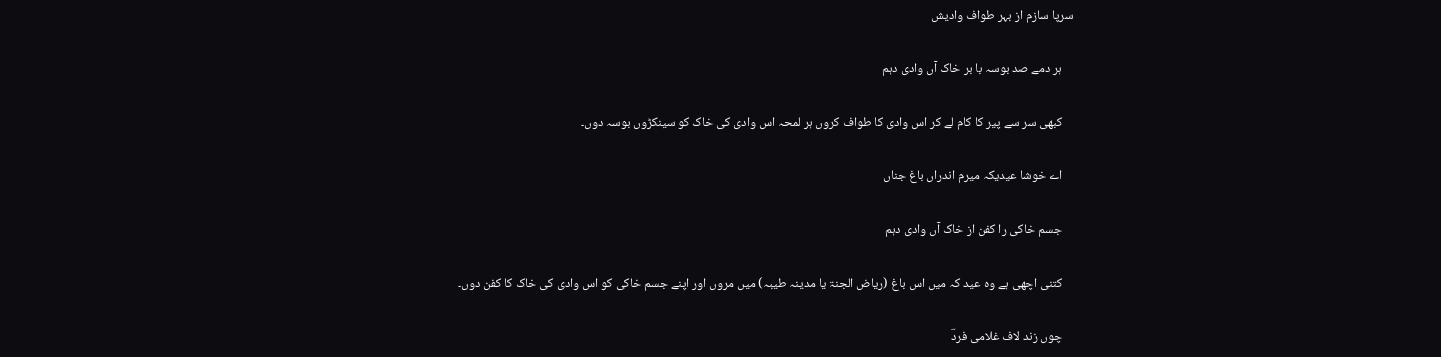سرپا سازم از بہر طواف وادیش

    ہر دمے صد بوسہ با بر خاک آں وادی دہم

    کبھی سر سے پیر کا کام لے کر اس وادی کا طواف کروں ہر لمحہ اس وادی کی خاک کو سینکڑوں بوسہ دوں۔

    اے خوشا عیدیکہ میرم اندراں باغ جناں

    جسم خاکی را کفن از خاک آں وادی دہم

    کتنی اچھی ہے وہ عید کہ میں اس باغ (ریاض الجنۃ یا مدینہ طیبہ) میں مروں اور اپنے جسم خاکی کو اس وادی کی خاک کا کفن دوں۔

    چوں زند لاف غلامی فردؔ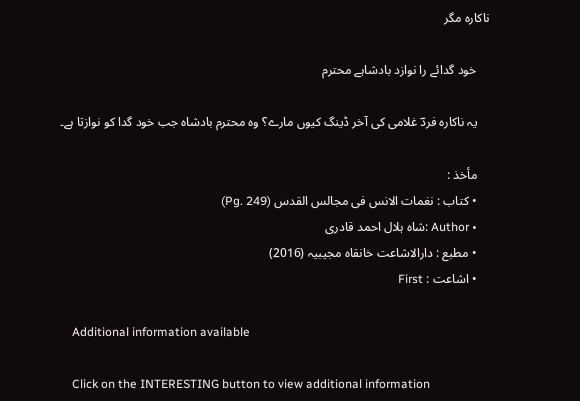ناکارہ مگر

    خود گدائے را نوازد بادشاہے محترم

    یہ ناکارہ فردؔ غلامی کی آخر ڈینگ کیوں مارے؟ وہ محترم بادشاہ جب خود گدا کو نوازتا ہے۔

    مأخذ :
    • کتاب : نغمات الانس فی مجالس القدس (Pg. 249)
    • Author :شاہ ہلال احمد قادری
    • مطبع : دارالاشاعت خانقاہ مجیبیہ (2016)
    • اشاعت : First

    Additional information available

    Click on the INTERESTING button to view additional information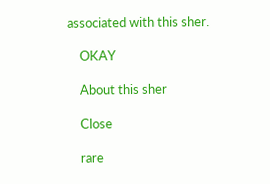associated with this sher.

    OKAY

    About this sher

    Close

    rare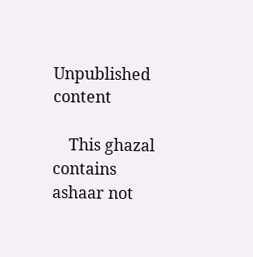Unpublished content

    This ghazal contains ashaar not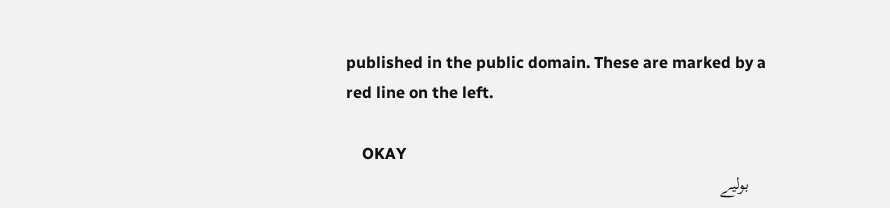published in the public domain. These are marked by a red line on the left.

    OKAY
    بولیے